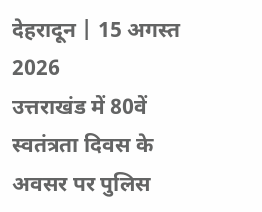देहरादून | 15 अगस्त 2026
उत्तराखंड में 80वें स्वतंत्रता दिवस के अवसर पर पुलिस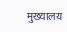मुख्यालय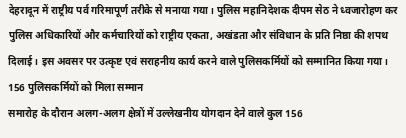देहरादून में राष्ट्रीय पर्व गरिमापूर्ण तरीके से मनाया गया। पुलिस महानिदेशक दीपम सेठ ने ध्वजारोहण कर पुलिस अधिकारियों और कर्मचारियों को राष्ट्रीय एकता, अखंडता और संविधान के प्रति निष्ठा की शपथ दिलाई। इस अवसर पर उत्कृष्ट एवं सराहनीय कार्य करने वाले पुलिसकर्मियों को सम्मानित किया गया।
156 पुलिसकर्मियों को मिला सम्मान
समारोह के दौरान अलग-अलग क्षेत्रों में उल्लेखनीय योगदान देने वाले कुल 156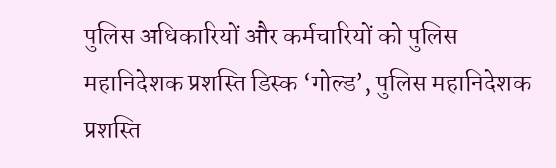पुलिस अधिकारियों और कर्मचारियों को पुलिस महानिदेशक प्रशस्ति डिस्क ‘गोल्ड’, पुलिस महानिदेशक प्रशस्ति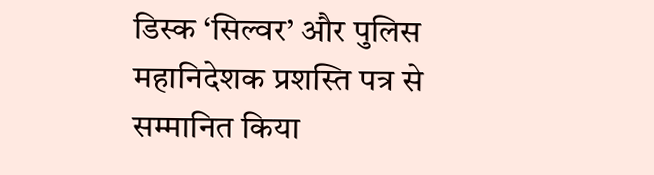डिस्क ‘सिल्वर’ और पुलिस महानिदेशक प्रशस्ति पत्र से सम्मानित किया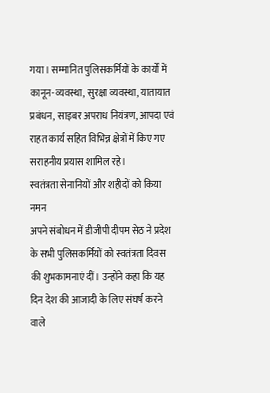गया। सम्मानित पुलिसकर्मियों के कार्यों में कानून-व्यवस्था, सुरक्षा व्यवस्था, यातायात प्रबंधन, साइबर अपराध नियंत्रण, आपदा एवं राहत कार्य सहित विभिन्न क्षेत्रों में किए गए सराहनीय प्रयास शामिल रहे।
स्वतंत्रता सेनानियों और शहीदों को किया नमन
अपने संबोधन में डीजीपी दीपम सेठ ने प्रदेश के सभी पुलिसकर्मियों को स्वतंत्रता दिवस की शुभकामनाएं दीं। उन्होंने कहा कि यह दिन देश की आजादी के लिए संघर्ष करने वाले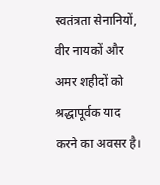स्वतंत्रता सेनानियों, वीर नायकों और अमर शहीदों को श्रद्धापूर्वक याद करने का अवसर है।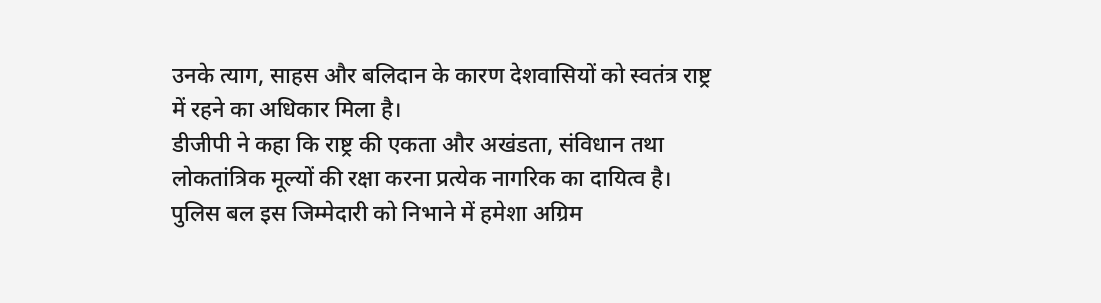उनके त्याग, साहस और बलिदान के कारण देशवासियों को स्वतंत्र राष्ट्र में रहने का अधिकार मिला है।
डीजीपी ने कहा कि राष्ट्र की एकता और अखंडता, संविधान तथा लोकतांत्रिक मूल्यों की रक्षा करना प्रत्येक नागरिक का दायित्व है। पुलिस बल इस जिम्मेदारी को निभाने में हमेशा अग्रिम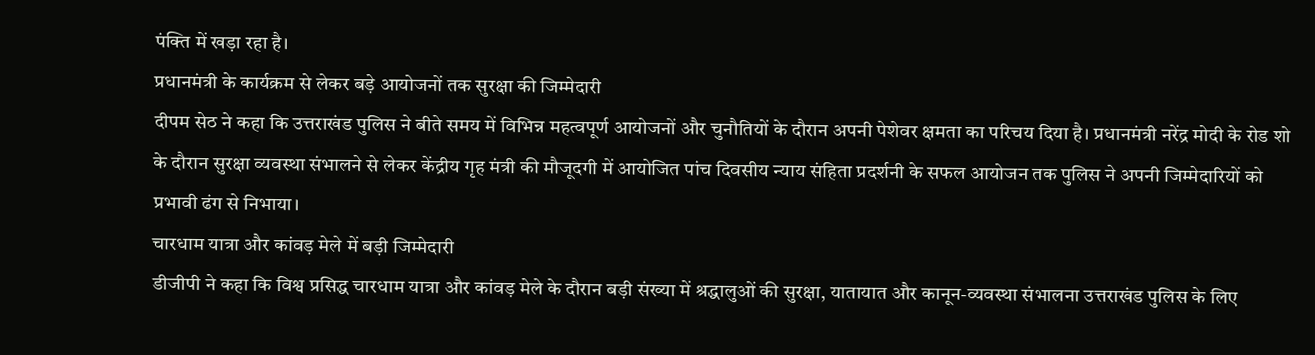पंक्ति में खड़ा रहा है।
प्रधानमंत्री के कार्यक्रम से लेकर बड़े आयोजनों तक सुरक्षा की जिम्मेदारी
दीपम सेठ ने कहा कि उत्तराखंड पुलिस ने बीते समय में विभिन्न महत्वपूर्ण आयोजनों और चुनौतियों के दौरान अपनी पेशेवर क्षमता का परिचय दिया है। प्रधानमंत्री नरेंद्र मोदी के रोड शो के दौरान सुरक्षा व्यवस्था संभालने से लेकर केंद्रीय गृह मंत्री की मौजूदगी में आयोजित पांच दिवसीय न्याय संहिता प्रदर्शनी के सफल आयोजन तक पुलिस ने अपनी जिम्मेदारियों को प्रभावी ढंग से निभाया।
चारधाम यात्रा और कांवड़ मेले में बड़ी जिम्मेदारी
डीजीपी ने कहा कि विश्व प्रसिद्ध चारधाम यात्रा और कांवड़ मेले के दौरान बड़ी संख्या में श्रद्धालुओं की सुरक्षा, यातायात और कानून-व्यवस्था संभालना उत्तराखंड पुलिस के लिए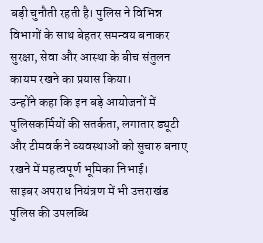बड़ी चुनौती रहती है। पुलिस ने विभिन्न विभागों के साथ बेहतर समन्वय बनाकर सुरक्षा, सेवा और आस्था के बीच संतुलन कायम रखने का प्रयास किया।
उन्होंने कहा कि इन बड़े आयोजनों में पुलिसकर्मियों की सतर्कता, लगातार ड्यूटी और टीमवर्क ने व्यवस्थाओं को सुचारु बनाए रखने में महत्वपूर्ण भूमिका निभाई।
साइबर अपराध नियंत्रण में भी उत्तराखंड पुलिस की उपलब्धि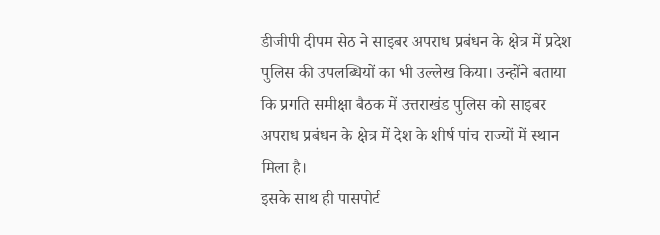डीजीपी दीपम सेठ ने साइबर अपराध प्रबंधन के क्षेत्र में प्रदेश पुलिस की उपलब्धियों का भी उल्लेख किया। उन्होंने बताया कि प्रगति समीक्षा बैठक में उत्तराखंड पुलिस को साइबर अपराध प्रबंधन के क्षेत्र में देश के शीर्ष पांच राज्यों में स्थान मिला है।
इसके साथ ही पासपोर्ट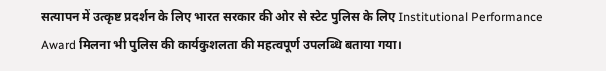सत्यापन में उत्कृष्ट प्रदर्शन के लिए भारत सरकार की ओर से स्टेट पुलिस के लिए Institutional Performance Award मिलना भी पुलिस की कार्यकुशलता की महत्वपूर्ण उपलब्धि बताया गया।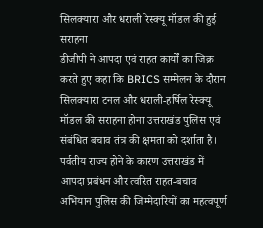सिलक्यारा और धराली रेस्क्यू मॉडल की हुई सराहना
डीजीपी ने आपदा एवं राहत कार्यों का जिक्र करते हुए कहा कि BRICS सम्मेलन के दौरान सिलक्यारा टनल और धराली-हर्षिल रेस्क्यू मॉडल की सराहना होना उत्तराखंड पुलिस एवं संबंधित बचाव तंत्र की क्षमता को दर्शाता है। पर्वतीय राज्य होने के कारण उत्तराखंड में आपदा प्रबंधन और त्वरित राहत-बचाव अभियान पुलिस की जिम्मेदारियों का महत्वपूर्ण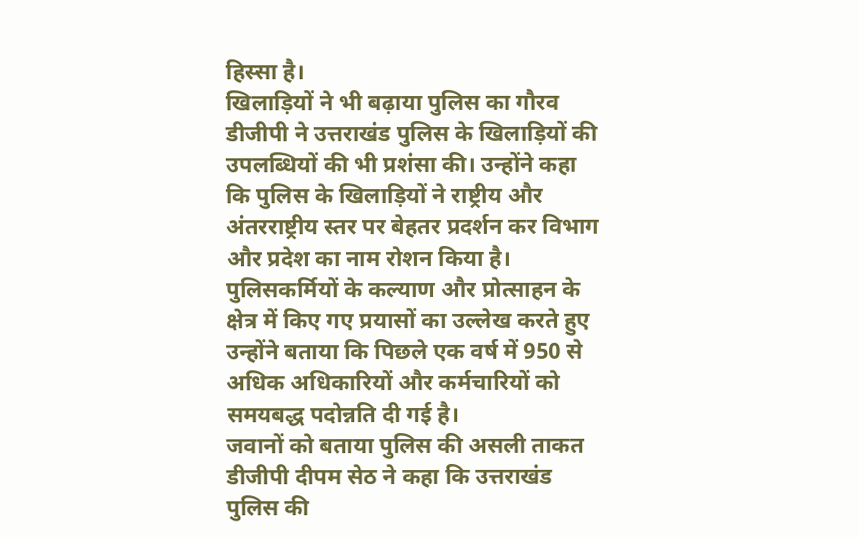हिस्सा है।
खिलाड़ियों ने भी बढ़ाया पुलिस का गौरव
डीजीपी ने उत्तराखंड पुलिस के खिलाड़ियों की उपलब्धियों की भी प्रशंसा की। उन्होंने कहा कि पुलिस के खिलाड़ियों ने राष्ट्रीय और अंतरराष्ट्रीय स्तर पर बेहतर प्रदर्शन कर विभाग और प्रदेश का नाम रोशन किया है।
पुलिसकर्मियों के कल्याण और प्रोत्साहन के क्षेत्र में किए गए प्रयासों का उल्लेख करते हुए उन्होंने बताया कि पिछले एक वर्ष में 950 से अधिक अधिकारियों और कर्मचारियों को समयबद्ध पदोन्नति दी गई है।
जवानों को बताया पुलिस की असली ताकत
डीजीपी दीपम सेठ ने कहा कि उत्तराखंड पुलिस की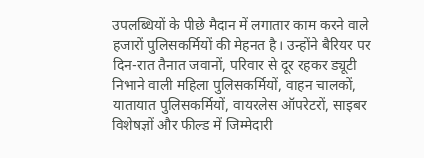उपलब्धियों के पीछे मैदान में लगातार काम करने वाले हजारों पुलिसकर्मियों की मेहनत है। उन्होंने बैरियर पर दिन-रात तैनात जवानों, परिवार से दूर रहकर ड्यूटी निभाने वाली महिला पुलिसकर्मियों, वाहन चालकों, यातायात पुलिसकर्मियों, वायरलेस ऑपरेटरों, साइबर विशेषज्ञों और फील्ड में जिम्मेदारी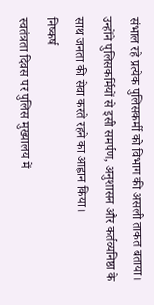संभाल रहे प्रत्येक पुलिसकर्मी को विभाग की असली ताकत बताया।
उन्होंने पुलिसकर्मियों से इसी समर्पण, अनुशासन और कर्तव्यनिष्ठा के साथ जनता की सेवा करते रहने का आह्वान किया।
निष्कर्ष
स्वतंत्रता दिवस पर पुलिस मुख्यालय में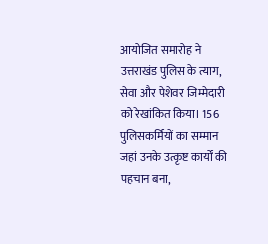आयोजित समारोह ने उत्तराखंड पुलिस के त्याग, सेवा और पेशेवर जिम्मेदारी को रेखांकित किया। 156 पुलिसकर्मियों का सम्मान जहां उनके उत्कृष्ट कार्यों की पहचान बना,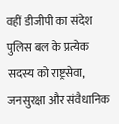वहीं डीजीपी का संदेश पुलिस बल के प्रत्येक सदस्य को राष्ट्रसेवा, जनसुरक्षा और संवैधानिक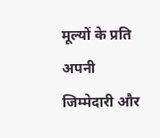मूल्यों के प्रति अपनी जिम्मेदारी और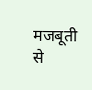मजबूती से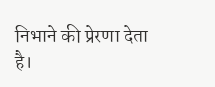निभाने की प्रेरणा देता है।